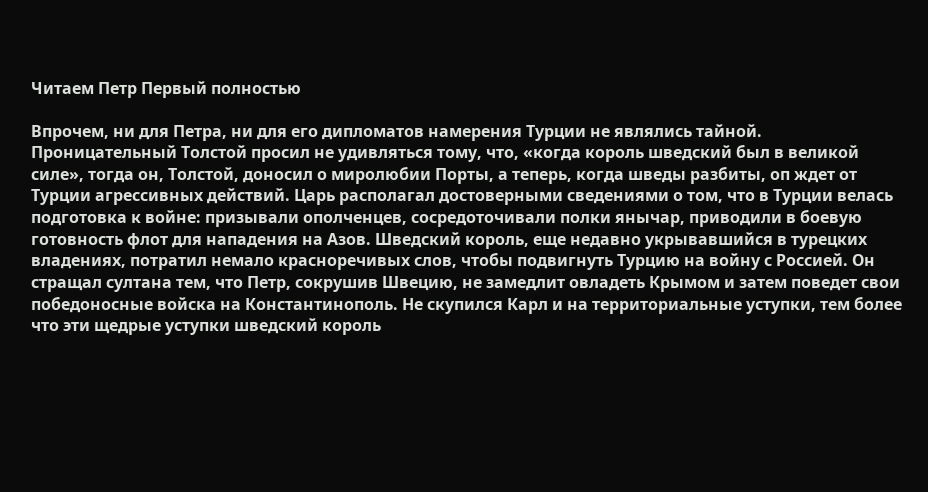Читаем Петр Первый полностью

Впрочем, ни для Петра, ни для его дипломатов намерения Турции не являлись тайной. Проницательный Толстой просил не удивляться тому, что, «когда король шведский был в великой силе», тогда он, Толстой, доносил о миролюбии Порты, а теперь, когда шведы разбиты, оп ждет от Турции агрессивных действий. Царь располагал достоверными сведениями о том, что в Турции велась подготовка к войне: призывали ополченцев, сосредоточивали полки янычар, приводили в боевую готовность флот для нападения на Азов. Шведский король, еще недавно укрывавшийся в турецких владениях, потратил немало красноречивых слов, чтобы подвигнуть Турцию на войну с Россией. Он стращал султана тем, что Петр, сокрушив Швецию, не замедлит овладеть Крымом и затем поведет свои победоносные войска на Константинополь. Не скупился Карл и на территориальные уступки, тем более что эти щедрые уступки шведский король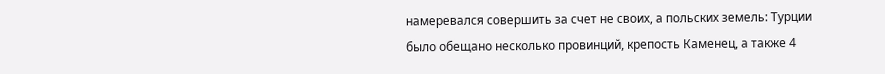намеревался совершить за счет не своих, а польских земель: Турции было обещано несколько провинций, крепость Каменец, а также 4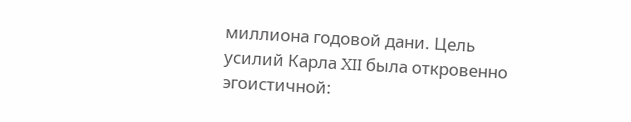миллиона годовой дани. Цель усилий Карла XII была откровенно эгоистичной: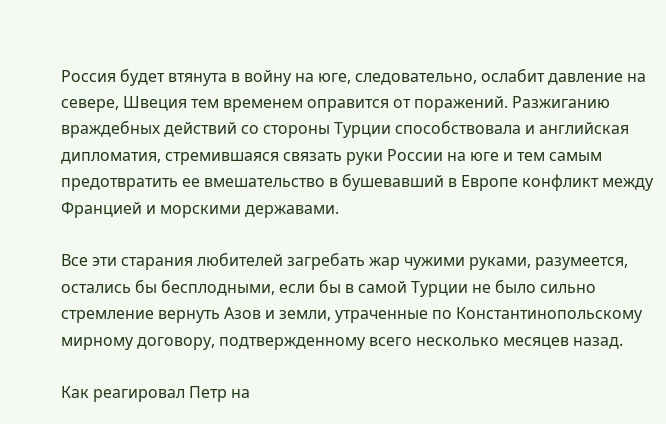Россия будет втянута в войну на юге, следовательно, ослабит давление на севере, Швеция тем временем оправится от поражений. Разжиганию враждебных действий со стороны Турции способствовала и английская дипломатия, стремившаяся связать руки России на юге и тем самым предотвратить ее вмешательство в бушевавший в Европе конфликт между Францией и морскими державами.

Все эти старания любителей загребать жар чужими руками, разумеется, остались бы бесплодными, если бы в самой Турции не было сильно стремление вернуть Азов и земли, утраченные по Константинопольскому мирному договору, подтвержденному всего несколько месяцев назад.

Как реагировал Петр на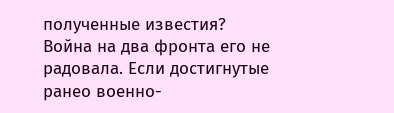полученные известия? Война на два фронта его не радовала. Если достигнутые ранео военно-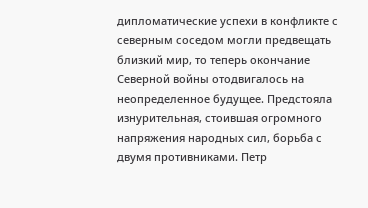дипломатические успехи в конфликте с северным соседом могли предвещать близкий мир, то теперь окончание Северной войны отодвигалось на неопределенное будущее. Предстояла изнурительная, стоившая огромного напряжения народных сил, борьба с двумя противниками. Петр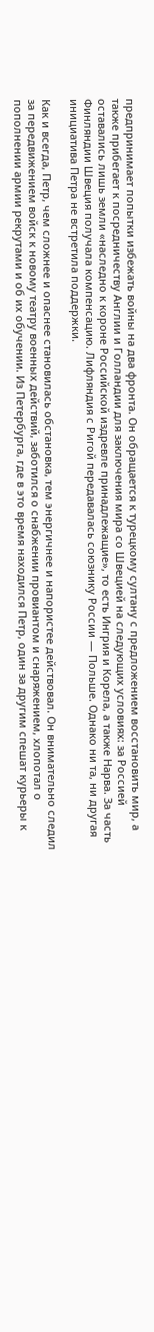предпринимает попытки избежать войны на два фронта. Он обращается к турецкому султану с предложением восстановить мир, а также прибегает к посредничеству Англии и Голландии для заключения мира со Швецией на следующих условиях: за Россией оставались лишь земли «наследно к короне Российской издревле принадлежащие», то есть Ингрия и Корела, а также Нарва. За часть Финляндии Швеция получала компенсацию. Лифляндия с Ригой передавалась союзнику России — Польше. Однако ни та, ни другая инициатива Петра не встретила поддержки.

Как и всегда, Петр, чем сложнее и опаснее становилась обстановка, тем энергичнее и напористее действовал. Он внимательно следил за передвижением войск к новому театру военных действий, заботился о снабжении провиантом и снаряжением, хлопотал о пополнении армии рекрутами и об их обучении. Из Петербурга, где в это время находился Петр, один за другим спешат курьеры к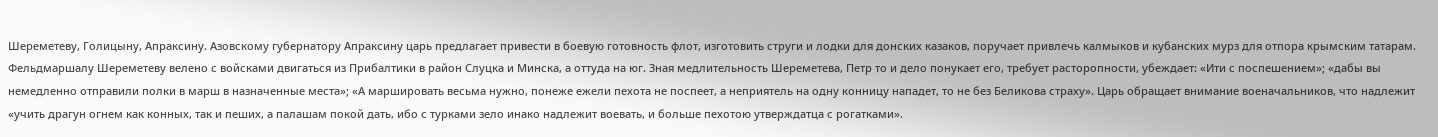Шереметеву, Голицыну, Апраксину. Азовскому губернатору Апраксину царь предлагает привести в боевую готовность флот, изготовить струги и лодки для донских казаков, поручает привлечь калмыков и кубанских мурз для отпора крымским татарам. Фельдмаршалу Шереметеву велено с войсками двигаться из Прибалтики в район Слуцка и Минска, а оттуда на юг. Зная медлительность Шереметева, Петр то и дело понукает его, требует расторопности, убеждает: «Ити с поспешением»; «дабы вы немедленно отправили полки в марш в назначенные места»; «А маршировать весьма нужно, понеже ежели пехота не поспеет, а неприятель на одну конницу нападет, то не без Беликова страху». Царь обращает внимание военачальников, что надлежит «учить драгун огнем как конных, так и пеших, а палашам покой дать, ибо с турками зело инако надлежит воевать, и больше пехотою утверждатца с рогатками».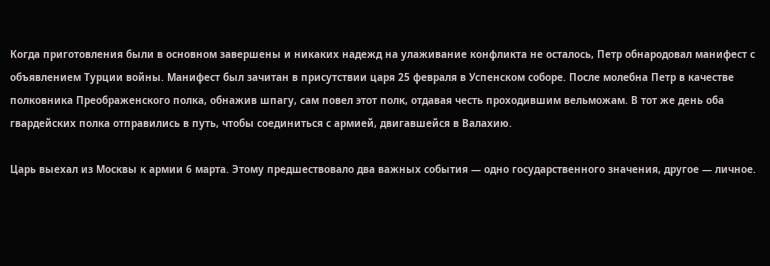Когда приготовления были в основном завершены и никаких надежд на улаживание конфликта не осталось, Петр обнародовал манифест с объявлением Турции войны. Манифест был зачитан в присутствии царя 25 февраля в Успенском соборе. После молебна Петр в качестве полковника Преображенского полка, обнажив шпагу, сам повел этот полк, отдавая честь проходившим вельможам. В тот же день оба гвардейских полка отправились в путь, чтобы соединиться с армией, двигавшейся в Валахию.

Царь выехал из Москвы к армии 6 марта. Этому предшествовало два важных события — одно государственного значения, другое — личное.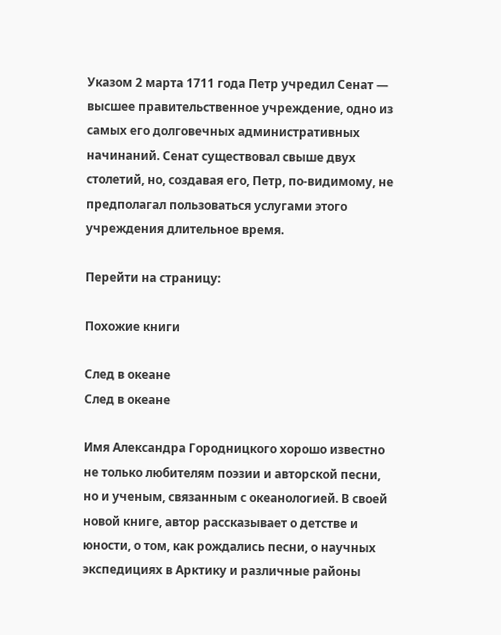Указом 2 марта 1711 года Петр учредил Сенат — высшее правительственное учреждение, одно из самых его долговечных административных начинаний. Сенат существовал свыше двух столетий, но, создавая его, Петр, по-видимому, не предполагал пользоваться услугами этого учреждения длительное время.

Перейти на страницу:

Похожие книги

След в океане
След в океане

Имя Александра Городницкого хорошо известно не только любителям поэзии и авторской песни, но и ученым, связанным с океанологией. В своей новой книге, автор рассказывает о детстве и юности, о том, как рождались песни, о научных экспедициях в Арктику и различные районы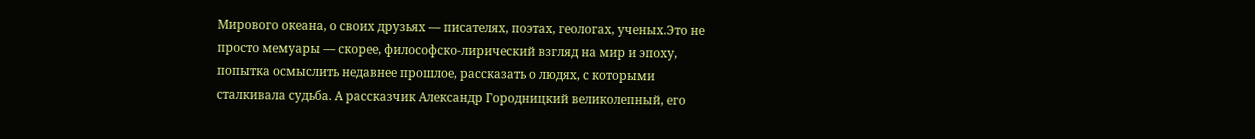Мирового океана, о своих друзьях — писателях, поэтах, геологах, ученых.Это не просто мемуары — скорее, философско-лирический взгляд на мир и эпоху, попытка осмыслить недавнее прошлое, рассказать о людях, с которыми сталкивала судьба. А рассказчик Александр Городницкий великолепный, его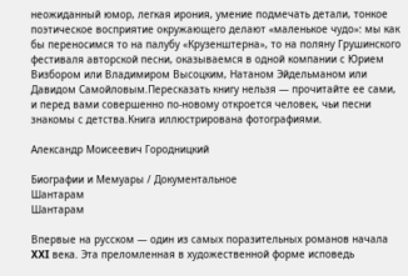неожиданный юмор, легкая ирония, умение подмечать детали, тонкое поэтическое восприятие окружающего делают «маленькое чудо»: мы как бы переносимся то на палубу «Крузенштерна», то на поляну Грушинского фестиваля авторской песни, оказываемся в одной компании с Юрием Визбором или Владимиром Высоцким, Натаном Эйдельманом или Давидом Самойловым.Пересказать книгу нельзя — прочитайте ее сами, и перед вами совершенно по-новому откроется человек, чьи песни знакомы с детства.Книга иллюстрирована фотографиями.

Александр Моисеевич Городницкий

Биографии и Мемуары / Документальное
Шантарам
Шантарам

Впервые на русском — один из самых поразительных романов начала XXI века. Эта преломленная в художественной форме исповедь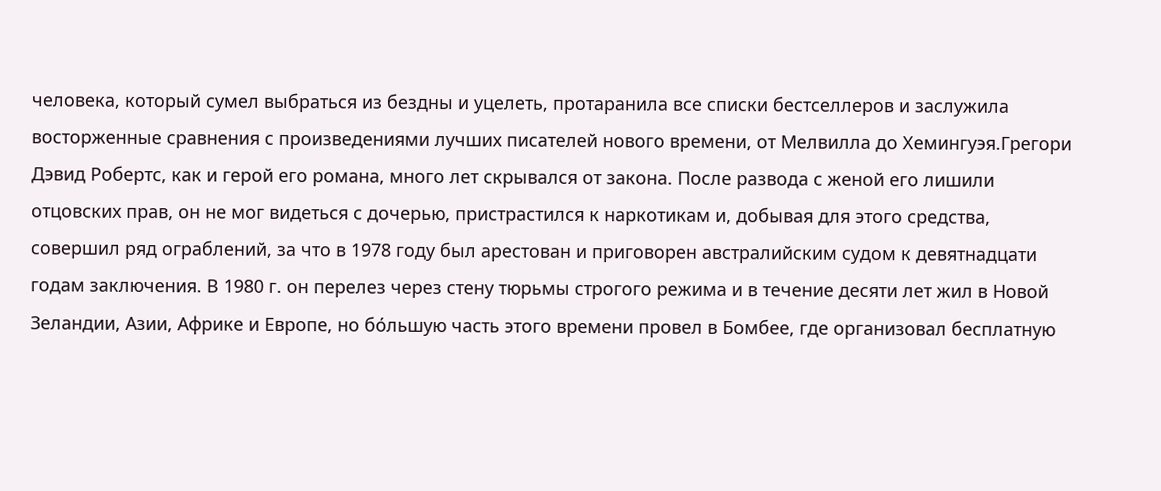человека, который сумел выбраться из бездны и уцелеть, протаранила все списки бестселлеров и заслужила восторженные сравнения с произведениями лучших писателей нового времени, от Мелвилла до Хемингуэя.Грегори Дэвид Робертс, как и герой его романа, много лет скрывался от закона. После развода с женой его лишили отцовских прав, он не мог видеться с дочерью, пристрастился к наркотикам и, добывая для этого средства, совершил ряд ограблений, за что в 1978 году был арестован и приговорен австралийским судом к девятнадцати годам заключения. В 1980 г. он перелез через стену тюрьмы строгого режима и в течение десяти лет жил в Новой Зеландии, Азии, Африке и Европе, но бόльшую часть этого времени провел в Бомбее, где организовал бесплатную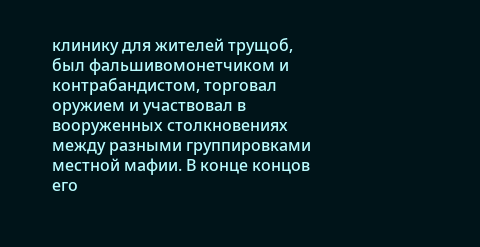клинику для жителей трущоб, был фальшивомонетчиком и контрабандистом, торговал оружием и участвовал в вооруженных столкновениях между разными группировками местной мафии. В конце концов его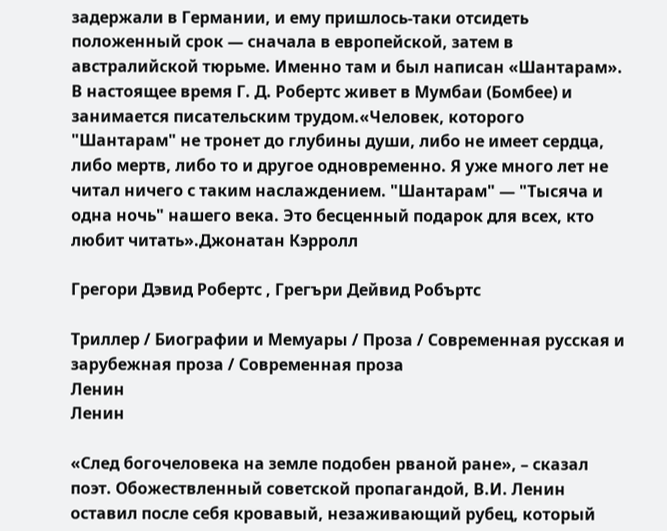задержали в Германии, и ему пришлось-таки отсидеть положенный срок — сначала в европейской, затем в австралийской тюрьме. Именно там и был написан «Шантарам». В настоящее время Г. Д. Робертс живет в Мумбаи (Бомбее) и занимается писательским трудом.«Человек, которого "Шантарам" не тронет до глубины души, либо не имеет сердца, либо мертв, либо то и другое одновременно. Я уже много лет не читал ничего с таким наслаждением. "Шантарам" — "Тысяча и одна ночь" нашего века. Это бесценный подарок для всех, кто любит читать».Джонатан Кэрролл

Грегори Дэвид Робертс , Грегъри Дейвид Робъртс

Триллер / Биографии и Мемуары / Проза / Современная русская и зарубежная проза / Современная проза
Ленин
Ленин

«След богочеловека на земле подобен рваной ране», – сказал поэт. Обожествленный советской пропагандой, В.И. Ленин оставил после себя кровавый, незаживающий рубец, который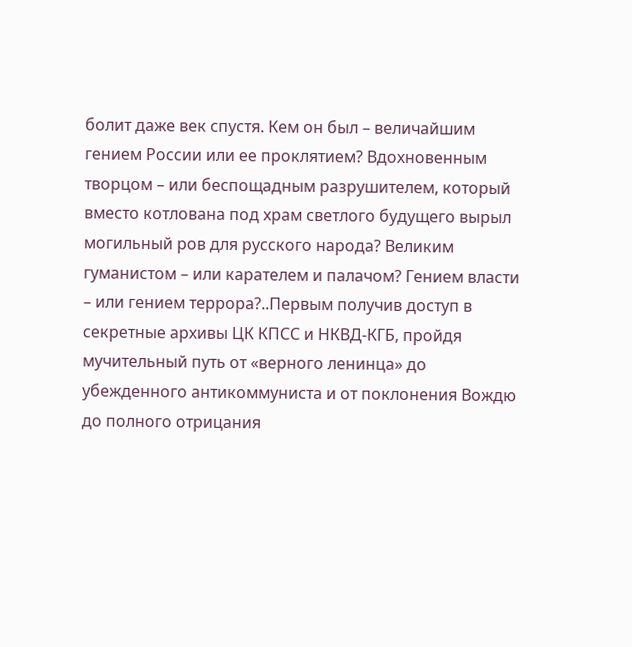болит даже век спустя. Кем он был – величайшим гением России или ее проклятием? Вдохновенным творцом – или беспощадным разрушителем, который вместо котлована под храм светлого будущего вырыл могильный ров для русского народа? Великим гуманистом – или карателем и палачом? Гением власти – или гением террора?..Первым получив доступ в секретные архивы ЦК КПСС и НКВД-КГБ, пройдя мучительный путь от «верного ленинца» до убежденного антикоммуниста и от поклонения Вождю до полного отрицания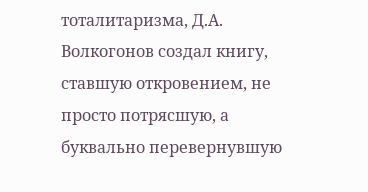тоталитаризма, Д.А. Волкогонов создал книгу, ставшую откровением, не просто потрясшую, а буквально перевернувшую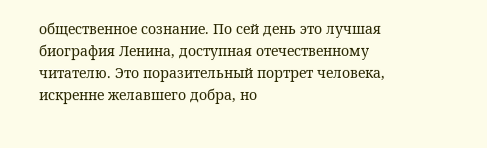общественное сознание. По сей день это лучшая биография Ленина, доступная отечественному читателю. Это поразительный портрет человека, искренне желавшего добра, но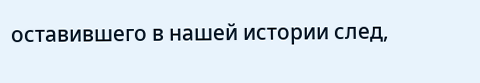оставившего в нашей истории след,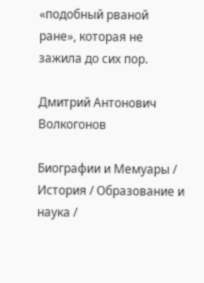«подобный рваной ране», которая не зажила до сих пор.

Дмитрий Антонович Волкогонов

Биографии и Мемуары / История / Образование и наука /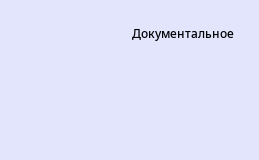Документальное